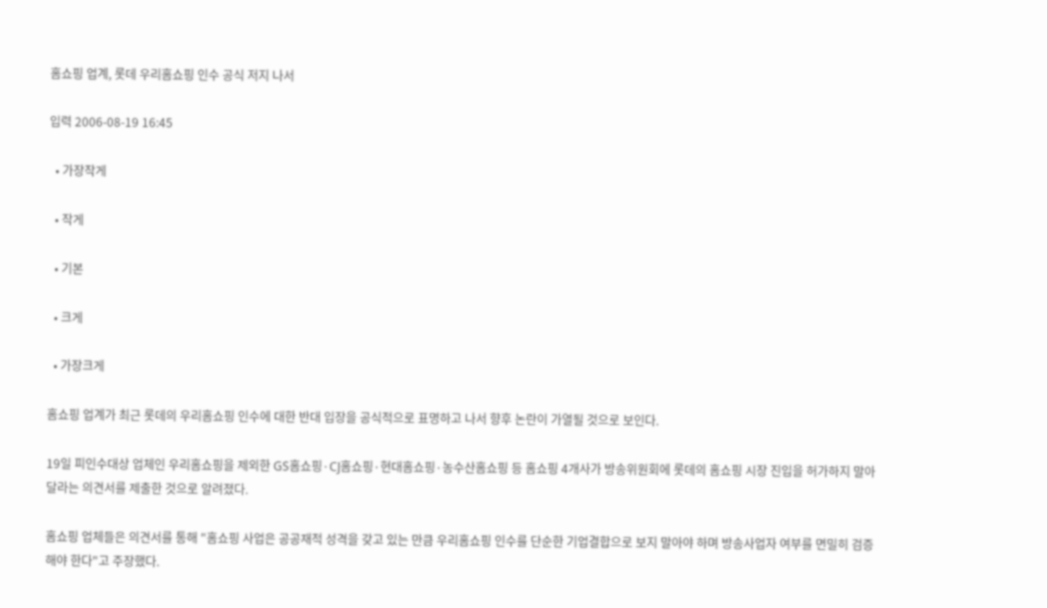홈쇼핑 업계, 롯데 우리홈쇼핑 인수 공식 저지 나서

입력 2006-08-19 16:45

  • 가장작게

  • 작게

  • 기본

  • 크게

  • 가장크게

홈쇼핑 업계가 최근 롯데의 우리홈쇼핑 인수에 대한 반대 입장을 공식적으로 표명하고 나서 향후 논란이 가열될 것으로 보인다.

19일 피인수대상 업체인 우리홈쇼핑을 제외한 GS홈쇼핑·CJ홈쇼핑·현대홈쇼핑·농수산홈쇼핑 등 홈쇼핑 4개사가 방송위원회에 롯데의 홈쇼핑 시장 진입을 허가하지 말아달라는 의견서를 제출한 것으로 알려졌다.

홈쇼핑 업체들은 의견서를 통해 "홈쇼핑 사업은 공공재적 성격을 갖고 있는 만큼 우리홈쇼핑 인수를 단순한 기업결합으로 보지 말아야 하며 방송사업자 여부를 면밀히 검증해야 한다"고 주장했다.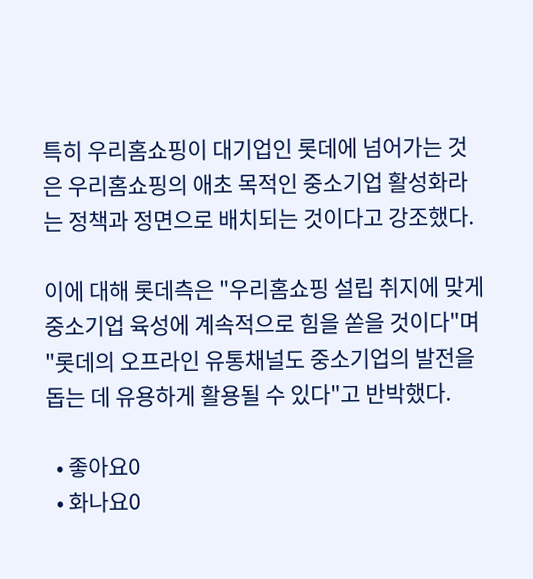특히 우리홈쇼핑이 대기업인 롯데에 넘어가는 것은 우리홈쇼핑의 애초 목적인 중소기업 활성화라는 정책과 정면으로 배치되는 것이다고 강조했다.

이에 대해 롯데측은 "우리홈쇼핑 설립 취지에 맞게 중소기업 육성에 계속적으로 힘을 쏟을 것이다"며 "롯데의 오프라인 유통채널도 중소기업의 발전을 돕는 데 유용하게 활용될 수 있다"고 반박했다.

  • 좋아요0
  • 화나요0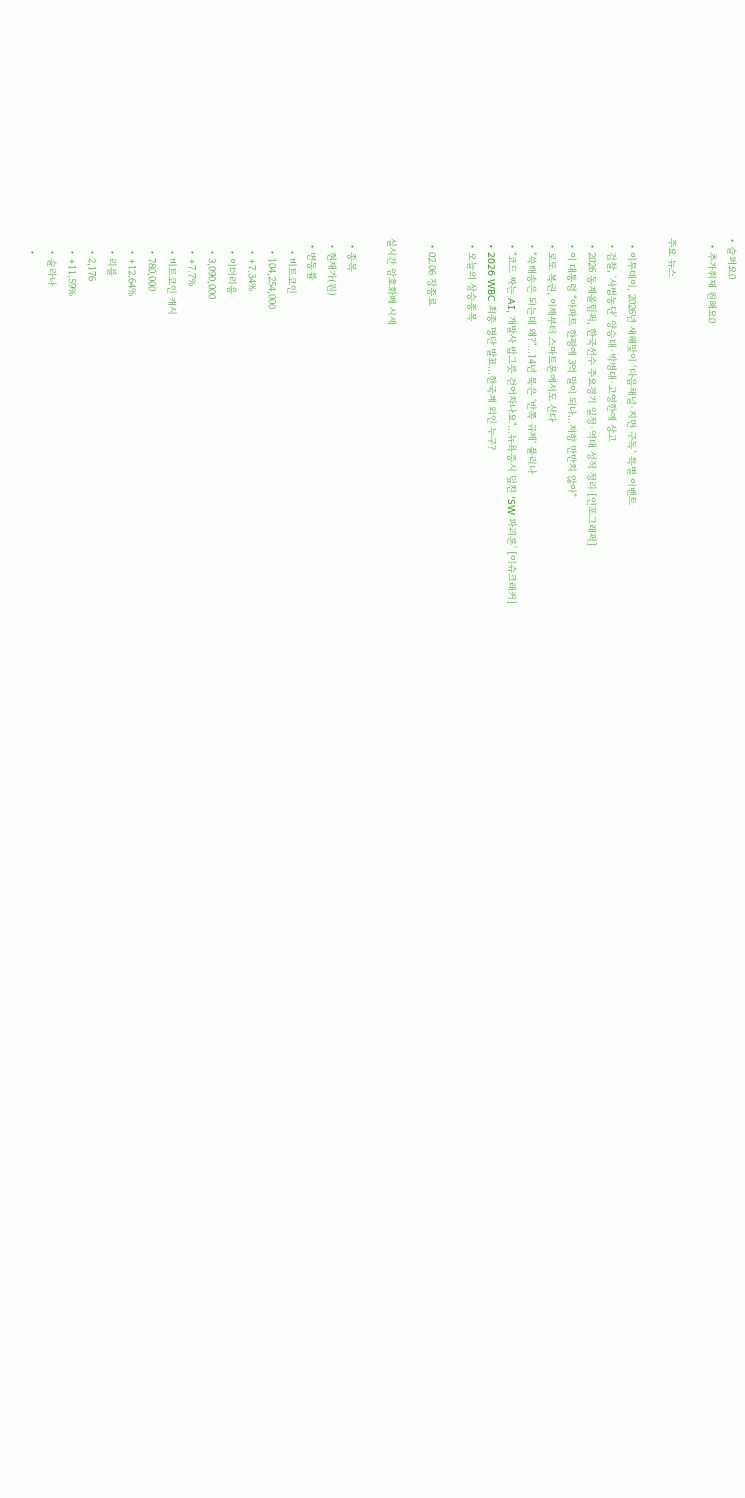• 슬퍼요0
  • 추가취재 원해요0

주요 뉴스

  • 이투데이, 2026년 새해맞이 ‘다음채널·지면 구독’ 특별 이벤트
  • 검찰, '사법농단' 양승태·박병대·고영한에 상고
  • 2026 동계올림픽, 한국선수 주요경기 일정·역대 성적 정리 [인포그래픽]
  • 이 대통령 “아파트 한평에 3억 말이 되나…저항 만만치 않아”
  • 로또 복권, 이제부터 스마트폰에서도 산다
  • "쓱배송은 되는데 왜?"…14년 묵은 '반쪽 규제' 풀리나
  • "코드 짜는 AI, 개발사 밥그릇 걷어차나요"…뉴욕증시 덮친 'SW 파괴론' [이슈크래커]
  • 2026 WBC 최종 명단 발표…한국계 외인 누구?
  • 오늘의 상승종목

  • 02.06 장종료

실시간 암호화폐 시세

  • 종목
  • 현재가(원)
  • 변동률
    • 비트코인
    • 104,254,000
    • +7.34%
    • 이더리움
    • 3,090,000
    • +7.7%
    • 비트코인 캐시
    • 780,000
    • +12.64%
    • 리플
    • 2,176
    • +11.59%
    • 솔라나
    •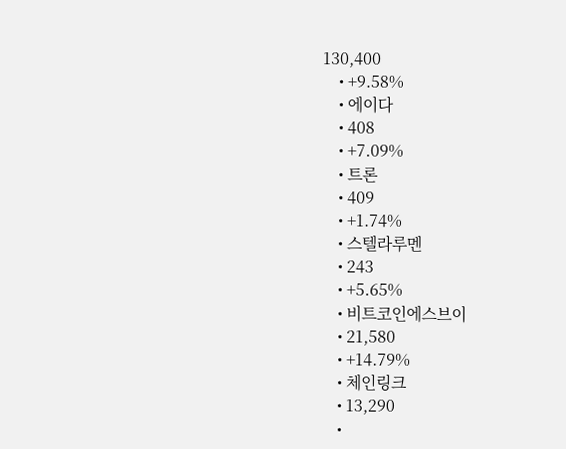130,400
    • +9.58%
    • 에이다
    • 408
    • +7.09%
    • 트론
    • 409
    • +1.74%
    • 스텔라루멘
    • 243
    • +5.65%
    • 비트코인에스브이
    • 21,580
    • +14.79%
    • 체인링크
    • 13,290
    •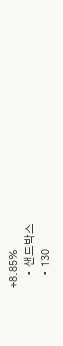+8.85%
    • 샌드박스
    • 130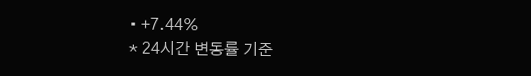• +7.44%
* 24시간 변동률 기준